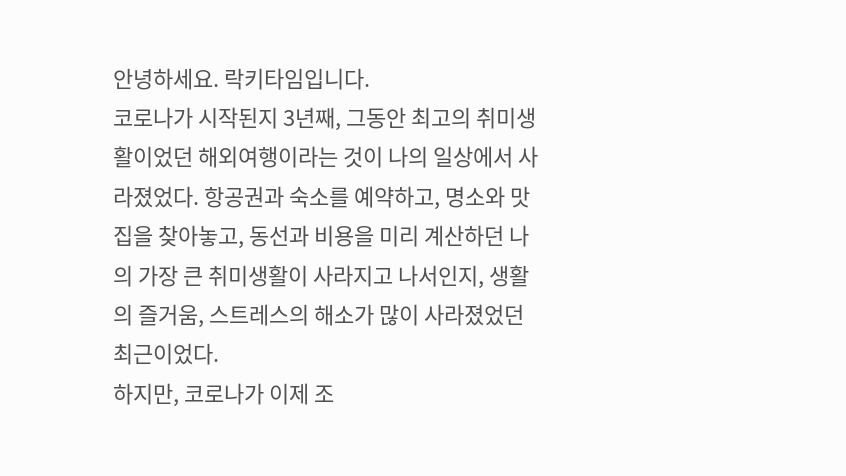안녕하세요. 락키타임입니다.
코로나가 시작된지 3년째, 그동안 최고의 취미생활이었던 해외여행이라는 것이 나의 일상에서 사라졌었다. 항공권과 숙소를 예약하고, 명소와 맛집을 찾아놓고, 동선과 비용을 미리 계산하던 나의 가장 큰 취미생활이 사라지고 나서인지, 생활의 즐거움, 스트레스의 해소가 많이 사라졌었던 최근이었다.
하지만, 코로나가 이제 조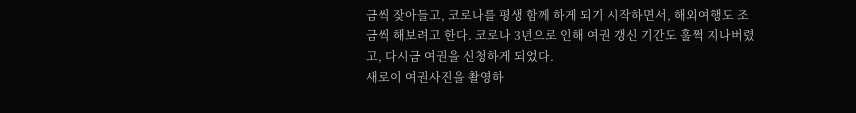금씩 잦아들고, 코로나를 평생 함께 하게 되기 시작하면서, 해외여행도 조금씩 해보려고 한다. 코로나 3년으로 인해 여권 갱신 기간도 훌쩍 지나버렸고, 다시금 여권을 신청하게 되었다.
새로이 여권사진을 촬영하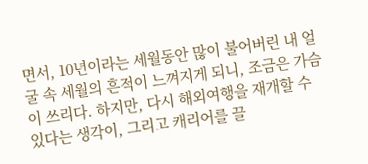면서, 10년이라는 세월동안 많이 불어버린 내 얼굴 속 세월의 흔적이 느껴지게 되니, 조금은 가슴이 쓰리다. 하지만, 다시 해외여행을 재개할 수 있다는 생각이, 그리고 캐리어를 끌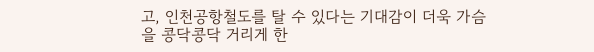고, 인천공항철도를 탈 수 있다는 기대감이 더욱 가슴을 콩닥콩닥 거리게 한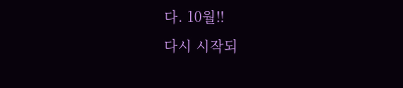다. 10월!!
다시 시작되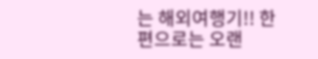는 해외여행기!! 한 편으로는 오랜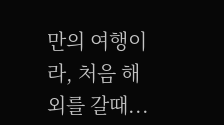만의 여행이라, 처음 해외를 갈때...